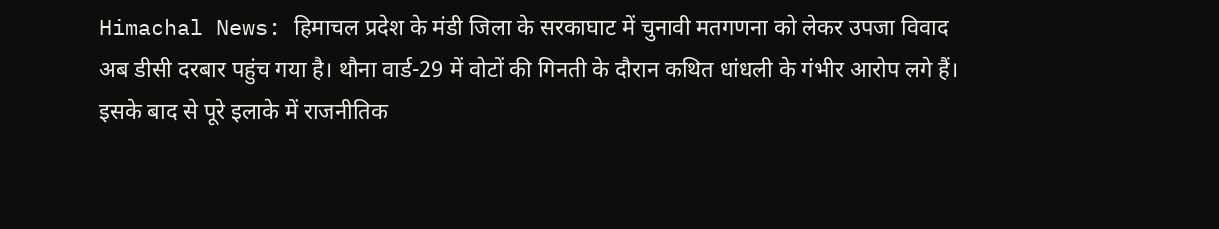Himachal News: हिमाचल प्रदेश के मंडी जिला के सरकाघाट में चुनावी मतगणना को लेकर उपजा विवाद अब डीसी दरबार पहुंच गया है। थौना वार्ड-29 में वोटों की गिनती के दौरान कथित धांधली के गंभीर आरोप लगे हैं। इसके बाद से पूरे इलाके में राजनीतिक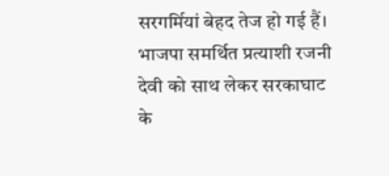सरगर्मियां बेहद तेज हो गई हैं।
भाजपा समर्थित प्रत्याशी रजनी देवी को साथ लेकर सरकाघाट के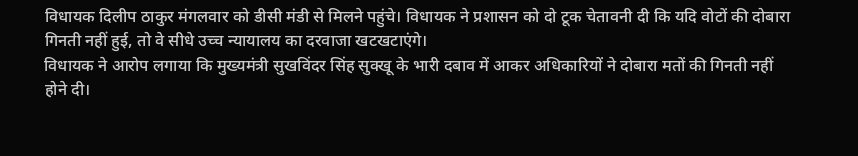विधायक दिलीप ठाकुर मंगलवार को डीसी मंडी से मिलने पहुंचे। विधायक ने प्रशासन को दो टूक चेतावनी दी कि यदि वोटों की दोबारा गिनती नहीं हुई, तो वे सीधे उच्च न्यायालय का दरवाजा खटखटाएंगे।
विधायक ने आरोप लगाया कि मुख्यमंत्री सुखविंदर सिंह सुक्खू के भारी दबाव में आकर अधिकारियों ने दोबारा मतों की गिनती नहीं होने दी।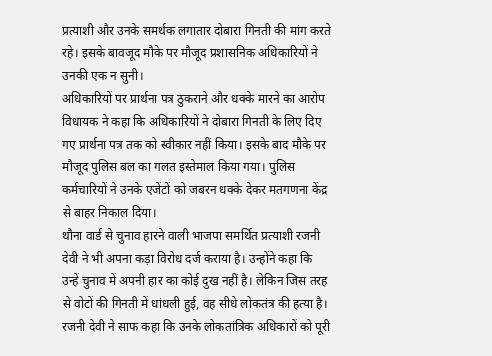प्रत्याशी और उनके समर्थक लगातार दोबारा गिनती की मांग करते रहे। इसके बावजूद मौके पर मौजूद प्रशासनिक अधिकारियों ने उनकी एक न सुनी।
अधिकारियों पर प्रार्थना पत्र ठुकराने और धक्के मारने का आरोप
विधायक ने कहा कि अधिकारियों ने दोबारा गिनती के लिए दिए गए प्रार्थना पत्र तक को स्वीकार नहीं किया। इसके बाद मौके पर मौजूद पुलिस बल का गलत इस्तेमाल किया गया। पुलिस कर्मचारियों ने उनके एजेंटों को जबरन धक्के देकर मतगणना केंद्र से बाहर निकाल दिया।
थौना वार्ड से चुनाव हारने वाली भाजपा समर्थित प्रत्याशी रजनी देवी ने भी अपना कड़ा विरोध दर्ज कराया है। उन्होंने कहा कि उन्हें चुनाव में अपनी हार का कोई दुख नहीं है। लेकिन जिस तरह से वोटों की गिनती में धांधली हुई, वह सीधे लोकतंत्र की हत्या है।
रजनी देवी ने साफ कहा कि उनके लोकतांत्रिक अधिकारों को पूरी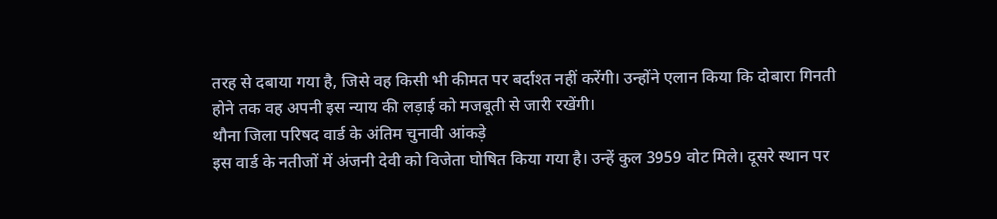तरह से दबाया गया है, जिसे वह किसी भी कीमत पर बर्दाश्त नहीं करेंगी। उन्होंने एलान किया कि दोबारा गिनती होने तक वह अपनी इस न्याय की लड़ाई को मजबूती से जारी रखेंगी।
थौना जिला परिषद वार्ड के अंतिम चुनावी आंकड़े
इस वार्ड के नतीजों में अंजनी देवी को विजेता घोषित किया गया है। उन्हें कुल 3959 वोट मिले। दूसरे स्थान पर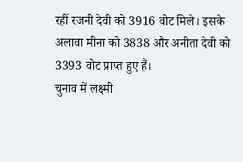रहीं रजनी देवी को 3916 वोट मिले। इसके अलावा मीना को 3838 और अनीता देवी को 3393 वोट प्राप्त हुए हैं।
चुनाव में लक्ष्मी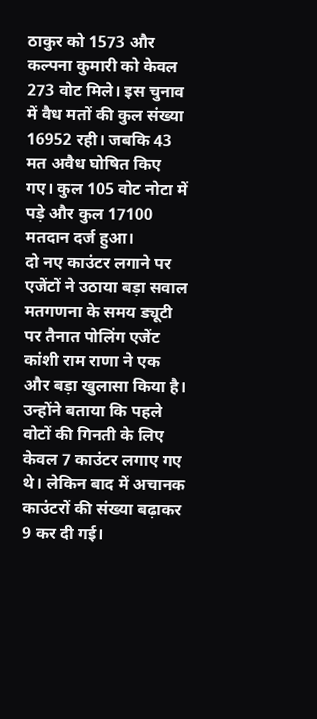ठाकुर को 1573 और कल्पना कुमारी को केवल 273 वोट मिले। इस चुनाव में वैध मतों की कुल संख्या 16952 रही। जबकि 43 मत अवैध घोषित किए गए। कुल 105 वोट नोटा में पड़े और कुल 17100 मतदान दर्ज हुआ।
दो नए काउंटर लगाने पर एजेंटों ने उठाया बड़ा सवाल
मतगणना के समय ड्यूटी पर तैनात पोलिंग एजेंट कांशी राम राणा ने एक और बड़ा खुलासा किया है। उन्होंने बताया कि पहले वोटों की गिनती के लिए केवल 7 काउंटर लगाए गए थे। लेकिन बाद में अचानक काउंटरों की संख्या बढ़ाकर 9 कर दी गई।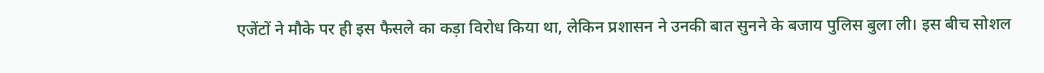एजेंटों ने मौके पर ही इस फैसले का कड़ा विरोध किया था, लेकिन प्रशासन ने उनकी बात सुनने के बजाय पुलिस बुला ली। इस बीच सोशल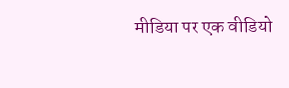मीडिया पर एक वीडियो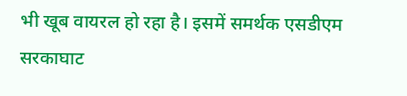भी खूब वायरल हो रहा है। इसमें समर्थक एसडीएम सरकाघाट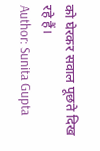को घेरकर सवाल पूछते दिख रहे हैं।
Author: Sunita Gupta